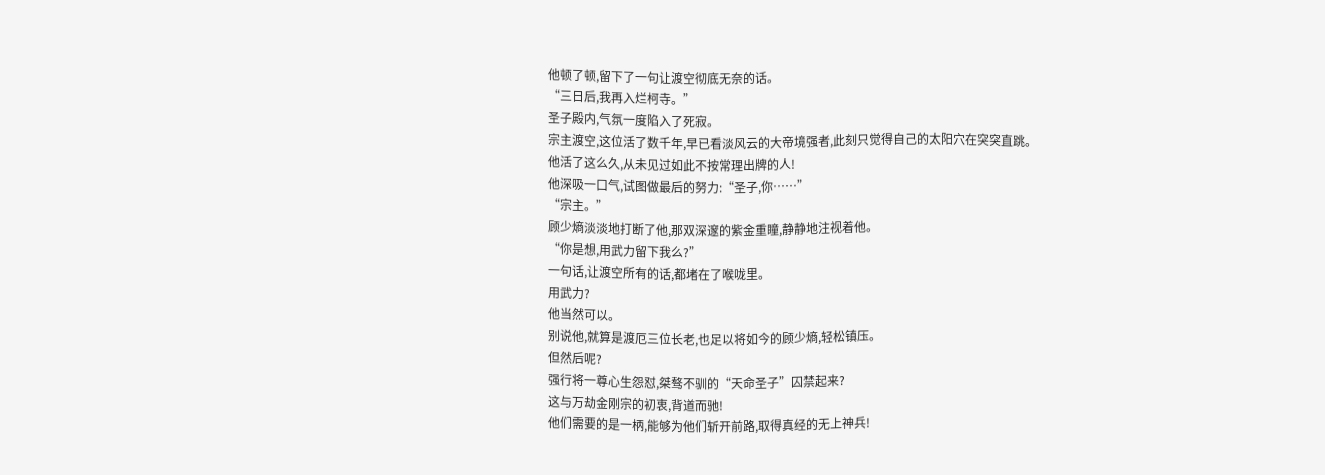他顿了顿,留下了一句让渡空彻底无奈的话。
“三日后,我再入烂柯寺。”
圣子殿内,气氛一度陷入了死寂。
宗主渡空,这位活了数千年,早已看淡风云的大帝境强者,此刻只觉得自己的太阳穴在突突直跳。
他活了这么久,从未见过如此不按常理出牌的人!
他深吸一口气,试图做最后的努力:“圣子,你……”
“宗主。”
顾少熵淡淡地打断了他,那双深邃的紫金重瞳,静静地注视着他。
“你是想,用武力留下我么?”
一句话,让渡空所有的话,都堵在了喉咙里。
用武力?
他当然可以。
别说他,就算是渡厄三位长老,也足以将如今的顾少熵,轻松镇压。
但然后呢?
强行将一尊心生怨怼,桀骜不驯的“天命圣子”囚禁起来?
这与万劫金刚宗的初衷,背道而驰!
他们需要的是一柄,能够为他们斩开前路,取得真经的无上神兵!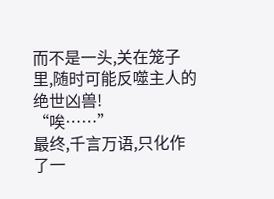而不是一头,关在笼子里,随时可能反噬主人的绝世凶兽!
“唉……”
最终,千言万语,只化作了一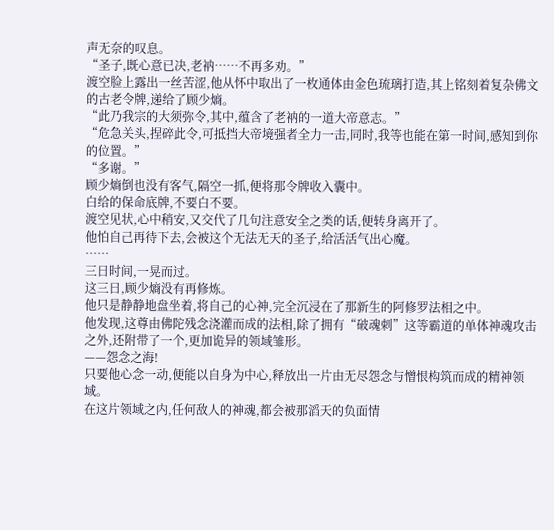声无奈的叹息。
“圣子,既心意已决,老衲……不再多劝。”
渡空脸上露出一丝苦涩,他从怀中取出了一枚通体由金色琉璃打造,其上铭刻着复杂佛文的古老令牌,递给了顾少熵。
“此乃我宗的大须弥令,其中,蕴含了老衲的一道大帝意志。”
“危急关头,捏碎此令,可抵挡大帝境强者全力一击,同时,我等也能在第一时间,感知到你的位置。”
“多谢。”
顾少熵倒也没有客气,隔空一抓,便将那令牌收入囊中。
白给的保命底牌,不要白不要。
渡空见状,心中稍安,又交代了几句注意安全之类的话,便转身离开了。
他怕自己再待下去,会被这个无法无天的圣子,给活活气出心魔。
……
三日时间,一晃而过。
这三日,顾少熵没有再修炼。
他只是静静地盘坐着,将自己的心神,完全沉浸在了那新生的阿修罗法相之中。
他发现,这尊由佛陀残念浇灌而成的法相,除了拥有“破魂刺”这等霸道的单体神魂攻击之外,还附带了一个,更加诡异的领域雏形。
——怨念之海!
只要他心念一动,便能以自身为中心,释放出一片由无尽怨念与憎恨构筑而成的精神领域。
在这片领域之内,任何敌人的神魂,都会被那滔天的负面情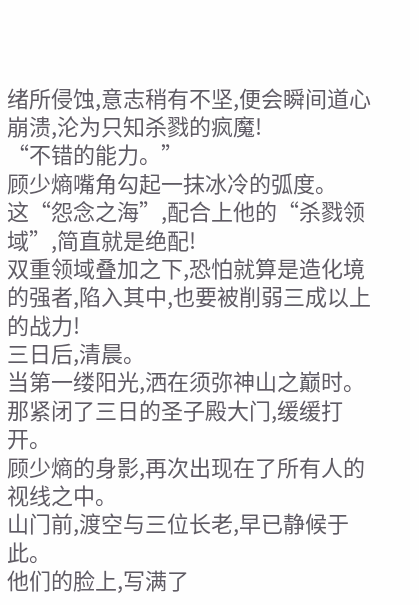绪所侵蚀,意志稍有不坚,便会瞬间道心崩溃,沦为只知杀戮的疯魔!
“不错的能力。”
顾少熵嘴角勾起一抹冰冷的弧度。
这“怨念之海”,配合上他的“杀戮领域”,简直就是绝配!
双重领域叠加之下,恐怕就算是造化境的强者,陷入其中,也要被削弱三成以上的战力!
三日后,清晨。
当第一缕阳光,洒在须弥神山之巅时。
那紧闭了三日的圣子殿大门,缓缓打开。
顾少熵的身影,再次出现在了所有人的视线之中。
山门前,渡空与三位长老,早已静候于此。
他们的脸上,写满了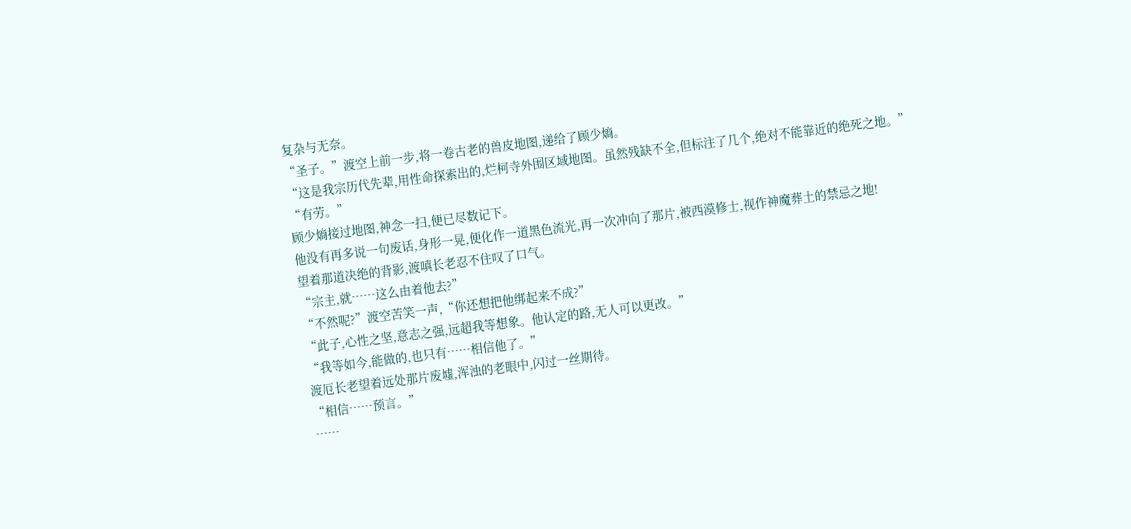复杂与无奈。
“圣子。”渡空上前一步,将一卷古老的兽皮地图,递给了顾少熵。
“这是我宗历代先辈,用性命探索出的,烂柯寺外围区域地图。虽然残缺不全,但标注了几个,绝对不能靠近的绝死之地。”
“有劳。”
顾少熵接过地图,神念一扫,便已尽数记下。
他没有再多说一句废话,身形一晃,便化作一道黑色流光,再一次冲向了那片,被西漠修士,视作神魔葬土的禁忌之地!
望着那道决绝的背影,渡嗔长老忍不住叹了口气。
“宗主,就……这么由着他去?”
“不然呢?”渡空苦笑一声,“你还想把他绑起来不成?”
“此子,心性之坚,意志之强,远超我等想象。他认定的路,无人可以更改。”
“我等如今,能做的,也只有……相信他了。”
渡厄长老望着远处那片废墟,浑浊的老眼中,闪过一丝期待。
“相信……预言。”
……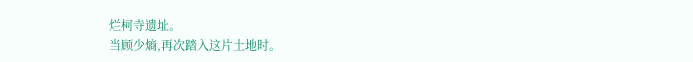烂柯寺遗址。
当顾少熵,再次踏入这片土地时。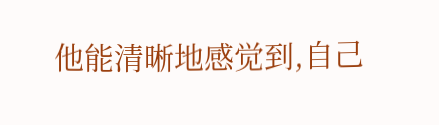他能清晰地感觉到,自己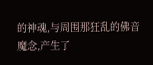的神魂,与周围那狂乱的佛音魔念,产生了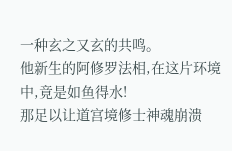一种玄之又玄的共鸣。
他新生的阿修罗法相,在这片环境中,竟是如鱼得水!
那足以让道宫境修士神魂崩溃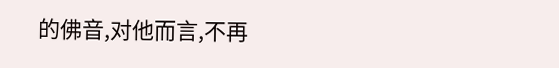的佛音,对他而言,不再